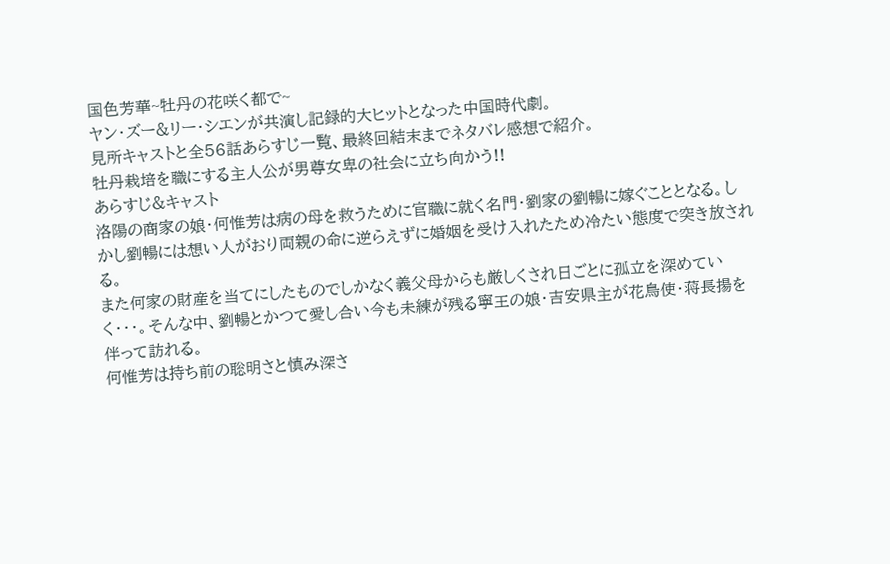国色芳華~牡丹の花咲く都で~
ヤン・ズー&リー・シエンが共演し記録的大ヒットとなった中国時代劇。
見所キャストと全56話あらすじ一覧、最終回結末までネタバレ感想で紹介。
牡丹栽培を職にする主人公が男尊女卑の社会に立ち向かう!!
あらすじ&キャスト
洛陽の商家の娘・何惟芳は病の母を救うために官職に就く名門・劉家の劉暢に嫁ぐこととなる。しかし劉暢には想い人がおり両親の命に逆らえずに婚姻を受け入れたため冷たい態度で突き放される。
また何家の財産を当てにしたものでしかなく義父母からも厳しくされ日ごとに孤立を深めていく・・・。そんな中、劉暢とかつて愛し合い今も未練が残る寧王の娘・吉安県主が花鳥使・蒋長揚を伴って訪れる。
何惟芳は持ち前の聡明さと慎み深さ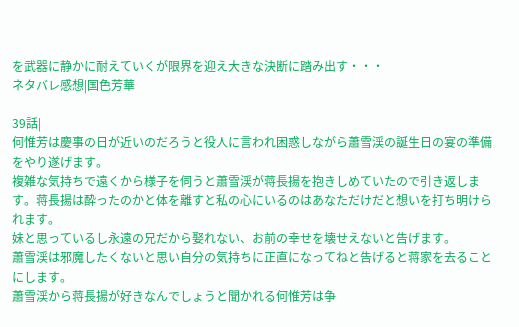を武器に静かに耐えていくが限界を迎え大きな決断に踏み出す・・・
ネタバレ感想|国色芳華

39話|
何惟芳は慶事の日が近いのだろうと役人に言われ困惑しながら蕭雪渓の誕生日の宴の準備をやり遂げます。
複雑な気持ちで遠くから様子を伺うと蕭雪渓が蒋長揚を抱きしめていたので引き返します。蒋長揚は酔ったのかと体を離すと私の心にいるのはあなただけだと想いを打ち明けられます。
妹と思っているし永遠の兄だから娶れない、お前の幸せを壊せえないと告げます。
蕭雪渓は邪魔したくないと思い自分の気持ちに正直になってねと告げると蒋家を去ることにします。
蕭雪渓から蒋長揚が好きなんでしょうと聞かれる何惟芳は争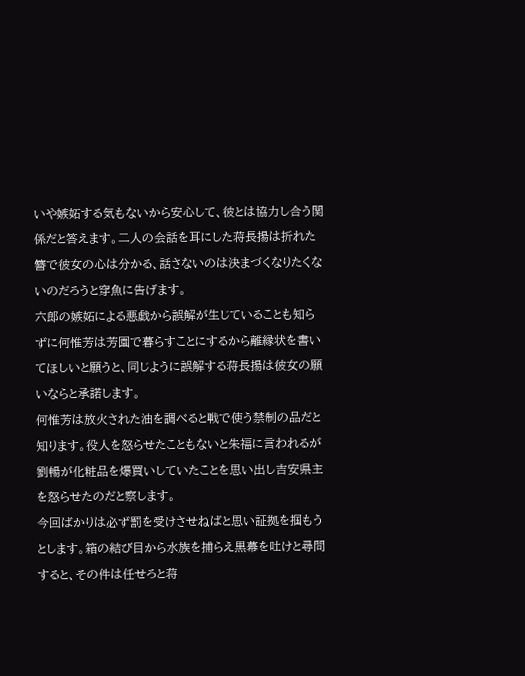いや嫉妬する気もないから安心して、彼とは協力し合う関係だと答えます。二人の会話を耳にした蒋長揚は折れた簪で彼女の心は分かる、話さないのは決まづくなりたくないのだろうと穿魚に告げます。
六郎の嫉妬による悪戯から誤解が生じていることも知らずに何惟芳は芳園で暮らすことにするから離縁状を書いてほしいと願うと、同じように誤解する蒋長揚は彼女の願いならと承諾します。
何惟芳は放火された油を調べると戦で使う禁制の品だと知ります。役人を怒らせたこともないと朱福に言われるが劉暢が化粧品を爆買いしていたことを思い出し吉安県主を怒らせたのだと察します。
今回ばかりは必ず罰を受けさせねばと思い証拠を掴もうとします。箱の結び目から水族を捕らえ黒幕を吐けと尋問すると、その件は任せろと蒋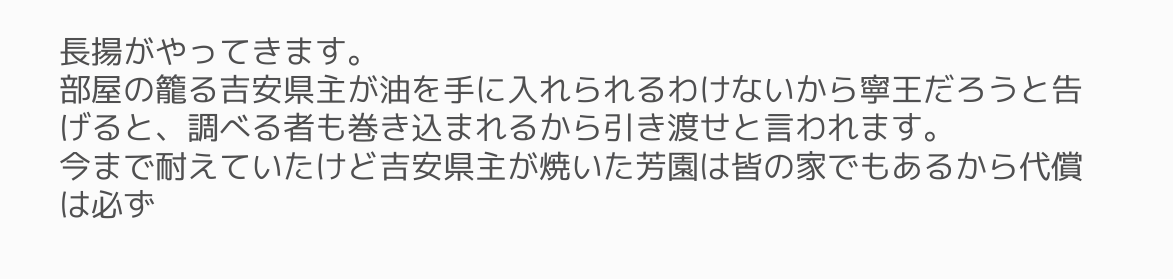長揚がやってきます。
部屋の籠る吉安県主が油を手に入れられるわけないから寧王だろうと告げると、調べる者も巻き込まれるから引き渡せと言われます。
今まで耐えていたけど吉安県主が焼いた芳園は皆の家でもあるから代償は必ず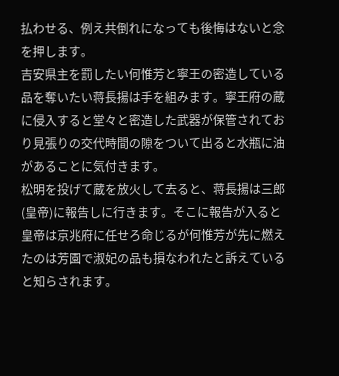払わせる、例え共倒れになっても後悔はないと念を押します。
吉安県主を罰したい何惟芳と寧王の密造している品を奪いたい蒋長揚は手を組みます。寧王府の蔵に侵入すると堂々と密造した武器が保管されており見張りの交代時間の隙をついて出ると水瓶に油があることに気付きます。
松明を投げて蔵を放火して去ると、蒋長揚は三郎(皇帝)に報告しに行きます。そこに報告が入ると皇帝は京兆府に任せろ命じるが何惟芳が先に燃えたのは芳園で淑妃の品も損なわれたと訴えていると知らされます。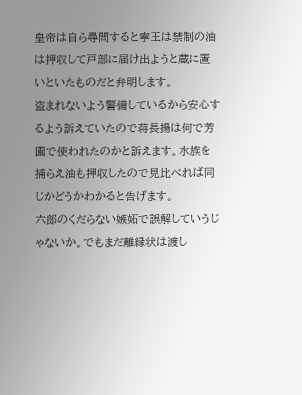皇帝は自ら尋問すると寧王は禁制の油は押収して戸部に届け出ようと蔵に置いといたものだと弁明します。
盗まれないよう警備しているから安心するよう訴えていたので蒋長揚は何で芳園で使われたのかと訴えます。水族を捕らえ油も押収したので見比べれば同じかどうかわかると告げます。
六郎のくだらない嫉妬で誤解していうじゃないか。でもまだ離縁状は渡し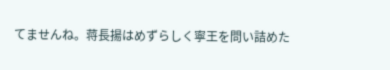てませんね。蒋長揚はめずらしく寧王を問い詰めた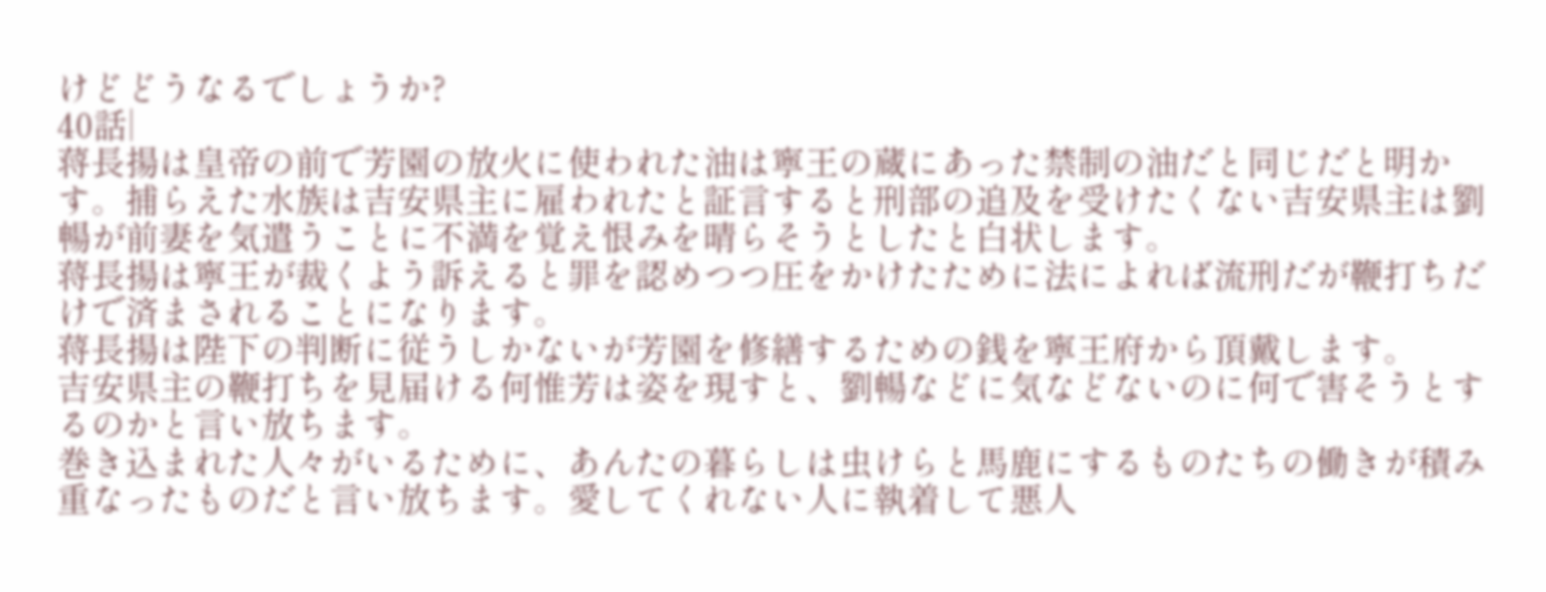けどどうなるでしょうか?
40話|
蒋長揚は皇帝の前で芳園の放火に使われた油は寧王の蔵にあった禁制の油だと同じだと明かす。捕らえた水族は吉安県主に雇われたと証言すると刑部の追及を受けたくない吉安県主は劉暢が前妻を気遣うことに不満を覚え恨みを晴らそうとしたと白状します。
蒋長揚は寧王が裁くよう訴えると罪を認めつつ圧をかけたために法によれば流刑だが鞭打ちだけで済まされることになります。
蒋長揚は陛下の判断に従うしかないが芳園を修繕するための銭を寧王府から頂戴します。
吉安県主の鞭打ちを見届ける何惟芳は姿を現すと、劉暢などに気などないのに何で害そうとするのかと言い放ちます。
巻き込まれた人々がいるために、あんたの暮らしは虫けらと馬鹿にするものたちの働きが積み重なったものだと言い放ちます。愛してくれない人に執着して悪人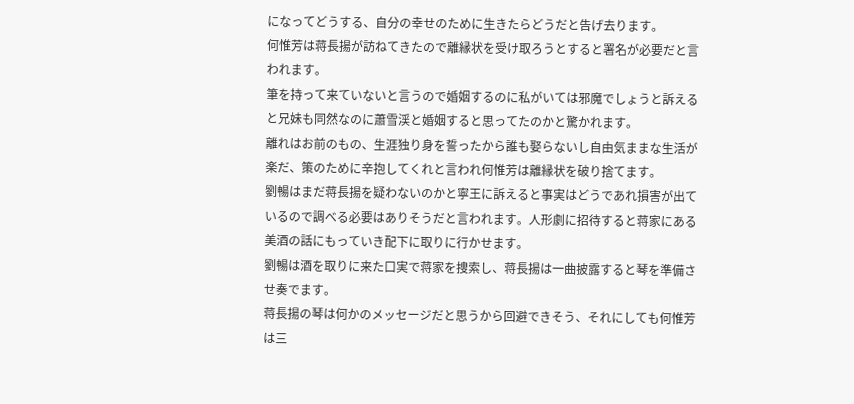になってどうする、自分の幸せのために生きたらどうだと告げ去ります。
何惟芳は蒋長揚が訪ねてきたので離縁状を受け取ろうとすると署名が必要だと言われます。
筆を持って来ていないと言うので婚姻するのに私がいては邪魔でしょうと訴えると兄妹も同然なのに蕭雪渓と婚姻すると思ってたのかと驚かれます。
離れはお前のもの、生涯独り身を誓ったから誰も娶らないし自由気ままな生活が楽だ、策のために辛抱してくれと言われ何惟芳は離縁状を破り捨てます。
劉暢はまだ蒋長揚を疑わないのかと寧王に訴えると事実はどうであれ損害が出ているので調べる必要はありそうだと言われます。人形劇に招待すると蒋家にある美酒の話にもっていき配下に取りに行かせます。
劉暢は酒を取りに来た口実で蒋家を捜索し、蒋長揚は一曲披露すると琴を準備させ奏でます。
蒋長揚の琴は何かのメッセージだと思うから回避できそう、それにしても何惟芳は三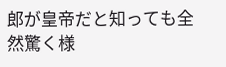郎が皇帝だと知っても全然驚く様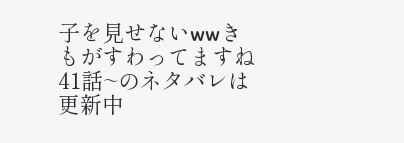子を見せないwwきもがすわってますね
41話~のネタバレは更新中